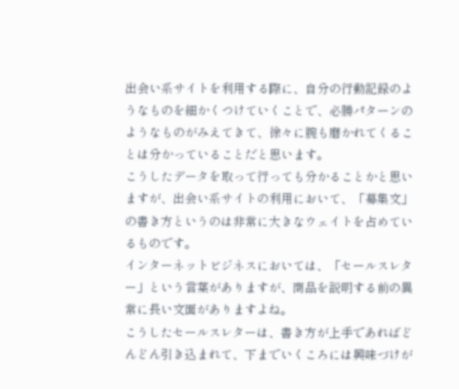出会い系サイトを利用する際に、自分の行動記録のようなものを細かくつけていくことで、必勝パターンのようなものがみえてきて、徐々に腕も磨かれてくることは分かっていることだと思います。
こうしたデータを取って行っても分かることかと思いますが、出会い系サイトの利用において、「募集文」の書き方というのは非常に大きなウェイトを占めているものです。
インターネットビジネスにおいては、「セールスレター」という言葉がありますが、商品を説明する前の異常に長い文面がありますよね。
こうしたセールスレターは、書き方が上手であればどんどん引き込まれて、下までいくころには興味づけが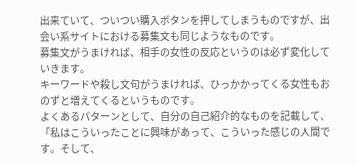出来ていて、ついつい購入ボタンを押してしまうものですが、出会い系サイトにおける募集文も同じようなものです。
募集文がうまければ、相手の女性の反応というのは必ず変化していきます。
キーワードや殺し文句がうまければ、ひっかかってくる女性もおのずと増えてくるというものです。
よくあるパターンとして、自分の自己紹介的なものを記載して、「私はこういったことに興味があって、こういった感じの人間です。そして、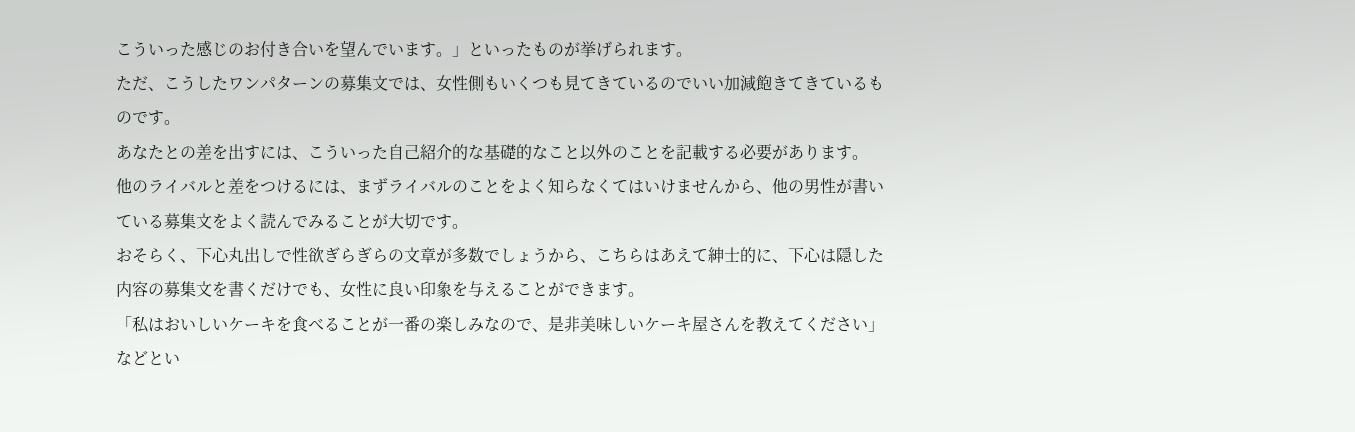こういった感じのお付き合いを望んでいます。」といったものが挙げられます。
ただ、こうしたワンパターンの募集文では、女性側もいくつも見てきているのでいい加減飽きてきているものです。
あなたとの差を出すには、こういった自己紹介的な基礎的なこと以外のことを記載する必要があります。
他のライバルと差をつけるには、まずライバルのことをよく知らなくてはいけませんから、他の男性が書いている募集文をよく読んでみることが大切です。
おそらく、下心丸出しで性欲ぎらぎらの文章が多数でしょうから、こちらはあえて紳士的に、下心は隠した内容の募集文を書くだけでも、女性に良い印象を与えることができます。
「私はおいしいケーキを食べることが一番の楽しみなので、是非美味しいケーキ屋さんを教えてください」などとい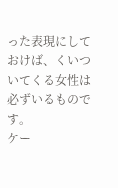った表現にしておけば、くいついてくる女性は必ずいるものです。
ケー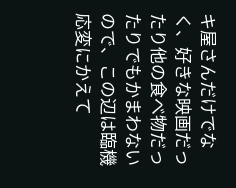キ屋さんだけでなく、好きな映画だったり他の食べ物だったりでもかまわないので、この辺は臨機応変にかえて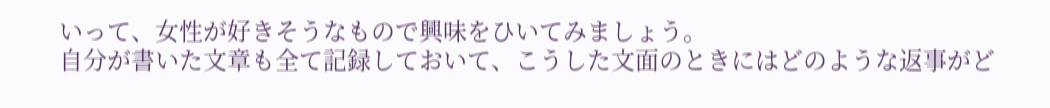いって、女性が好きそうなもので興味をひいてみましょう。
自分が書いた文章も全て記録しておいて、こうした文面のときにはどのような返事がど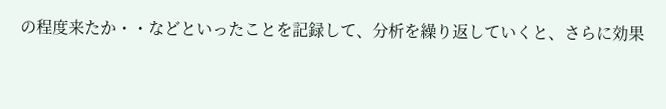の程度来たか・・などといったことを記録して、分析を繰り返していくと、さらに効果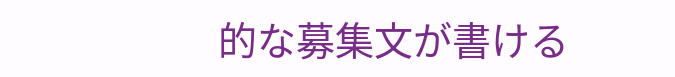的な募集文が書ける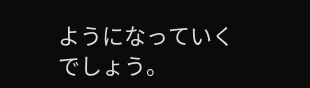ようになっていくでしょう。